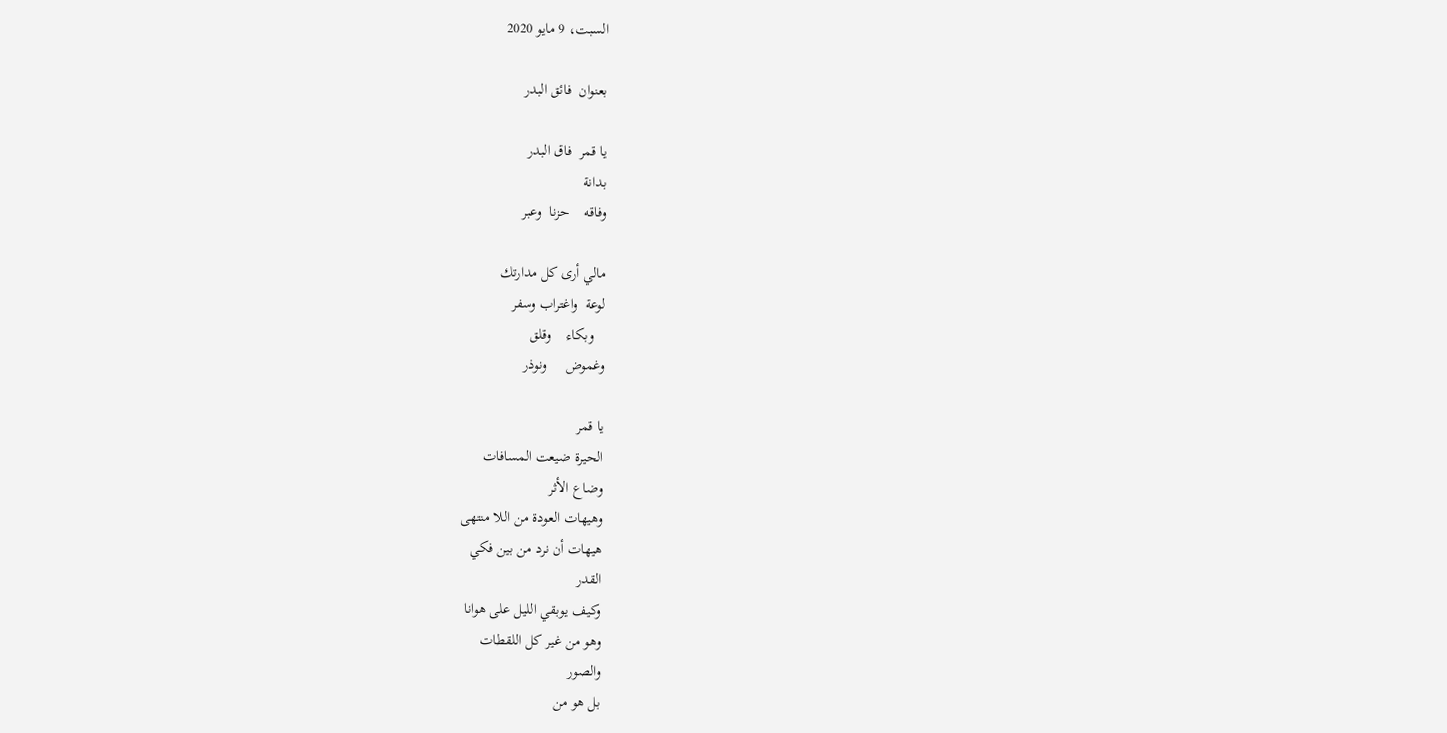السبت، 9 مايو 2020

بعنوان  فائق البدر

يا قمر  فاق البدر
بدانة
وفاقه    حزنا  وعبر

مالي أرى كل مدارتك
لوعة  واغتراب وسفر
   وبكاء    وقلق
وغموض     ونوذر

يا قمر
الحيرة ضيعت المسافات
وضاع الأثر
وهيهات العودة من اللا منتهى
هيهات أن نرد من بين فكي
القدر
وكيف يوبقي الليل على هوانا
وهو من غير كل اللقطات
والصور
بل هو من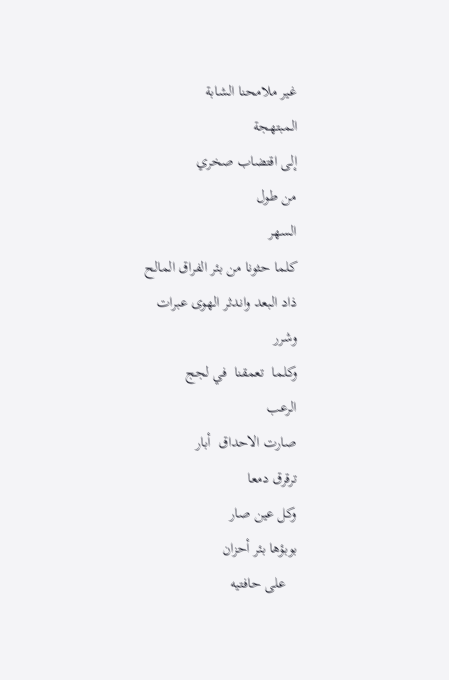غير ملامحنا الشابة
المبتهجة
إلى اقتضاب صخري
من طول
السهر
كلما حثونا من بئر الفراق المالح
ذاد البعد واندثر الهوى عبرات
وشرر
وكلما  تعمقنا  في لجج
الرعب
صارت الاحداق  أبار
ترقرق دمعا
وكل عين صار
بوبؤها بئر أحزان
   على حافتيه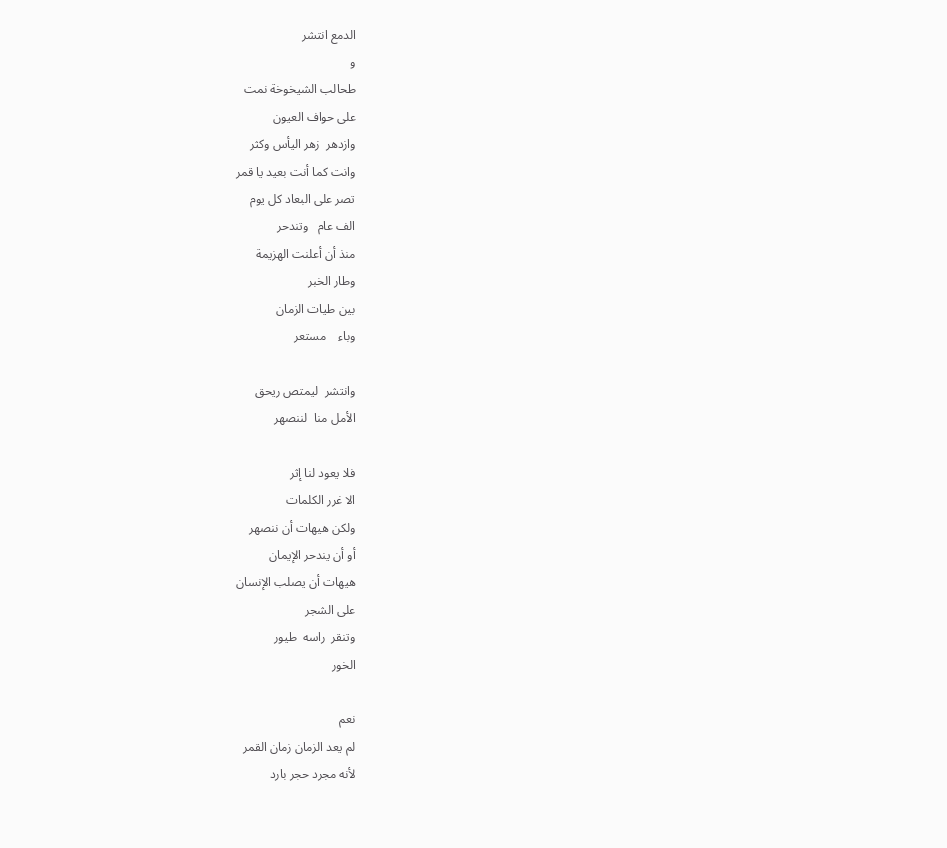الدمع انتشر
و
طحالب الشيخوخة نمت
على حواف العيون
وازدهر  زهر اليأس وكثر
وانت كما أنت بعيد يا قمر
تصر على البعاد كل يوم
الف عام   وتندحر
منذ أن أعلنت الهزيمة
وطار الخبر
بين طيات الزمان
وباء    مستعر

وانتشر  ليمتص ريحق
الأمل منا  لننصهر

فلا يعود لنا إثر
الا غرر الكلمات
ولكن هيهات أن ننصهر
أو أن يندحر الإيمان
هيهات أن يصلب الإنسان
على الشجر
وتنقر  راسه  طيور
الخور

نعم
لم يعد الزمان زمان القمر
لأنه مجرد حجر بارد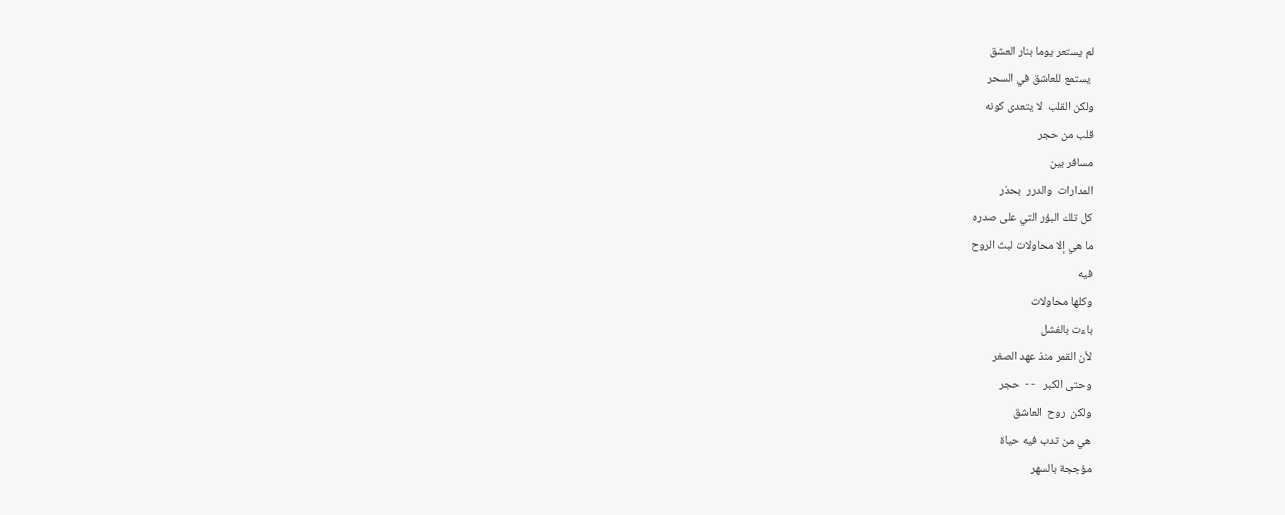لم يستعر يوما بنار العشق
 يستمع للعاشق في السحر
ولكن القلب  لا يتعدى كونه
قلب من حجر
مسافر بين
المدارات  والدرر  بحذر
كل تلك البؤر التي على صدره
ما هي إلا محاولات لبث الروح
فيه
وكلها محاولات
باءت بالفشل
لأن القمر منذ عهد الصغر
وحتى الكبر   - -  حجر
ولكن  روح  العاشق
هي من تدب فيه حياة
مؤججة بالسهر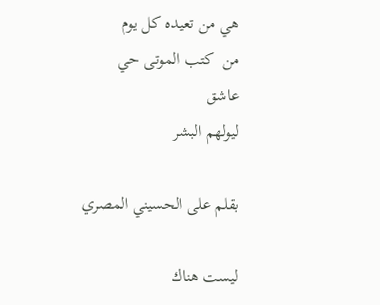هي من تعيده كل يوم
من  كتب الموتى حي
عاشق
ليولهم البشر

بقلم على الحسيني المصري

ليست هناك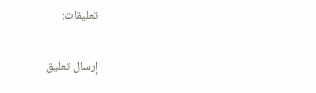تعليقات:

إرسال تعليق